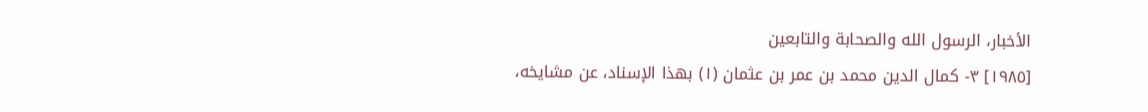الأخبار، الرسول الله والصحابة والتابعين
[١٩٨٥] ٣- کمال الدین محمد بن عمر بن عثمان (۱) بهذا الإسناد، عن مشايخه،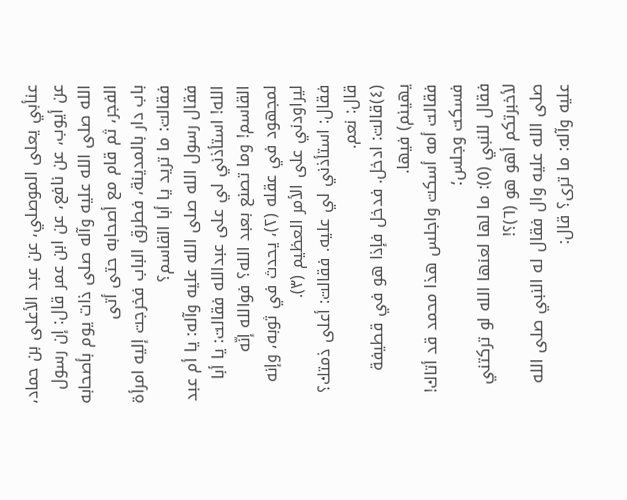عنأبي يعلى الموصلي، عن عبد الأعلى بن حماد، عن أيوب، عن نافع، عن ابن عمر قال: إن رسول الله صلى الله عليه وآله صلى ذات يوم بأصحابه الفجر، ثم قام مع أصحابه حتى أتى
باب دار بالمدينة، فطرق الباب فخرجت إليه امرأة فقالت: ما تريد يا أبا القاسم؟
فقال رسول الله صلى الله عليه وآله: يا أم عبد الله! استأذني لي على عبدالله فقالت: يا أبا القاسم! وما تصنع بعبد الله؟ فوالله إنّه لمجهود في عقله (٢)، يحدث في ثوبه، وإنه ليراودني على الأمر العظيم (۳).
فقال: استأذني لي عليه. فقالت: أعلى ذمتك؟ قال: نعم.
(٤)قالت: ادخل. فدخل فإذا هو في قطيفة يهينم) فيها.
فقالت أمه أسكت واجلس هذا محمد قد أتاك! فسكت وجلس؛
فقال للنبي (٥): ما لها لعنها الله لو تركتني لأخبرتكم أهو هو (٦)؟!
صلى الله عليه وال فقال له النبي صلى الله عليه وآله: ما ترى؟ قال: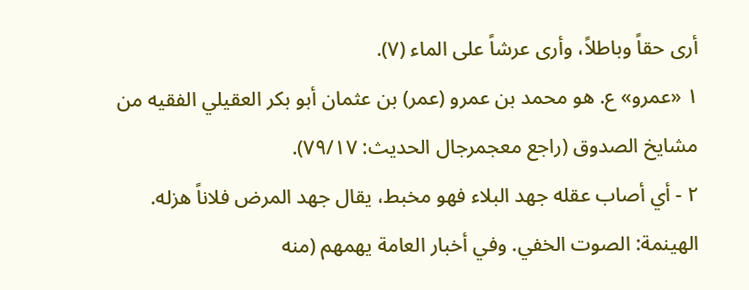أرى حقاً وباطلاً، وأرى عرشاً على الماء (۷).
۱ «عمرو» ع. هو محمد بن عمرو (عمر) بن عثمان أبو بكر العقيلي الفقيه من مشايخ الصدوق (راجع معجمرجال الحدیث: ۷۹/۱۷).
٢ - أي أصاب عقله جهد البلاء فهو مخبط، يقال جهد المرض فلاناً هزله. الهينمة: الصوت الخفي. وفي أخبار العامة يهمهم (منه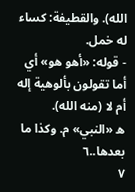الله). والقطيفة: كساء له خمل.
- قوله: «أهو هو» أي أما تقولون بألوهية إله أم لا (منه الله).
ه «النبي» م. وكذا ما بعدها..٦
۷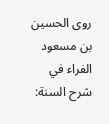روى الحسين بن مسعود الفراء في شرح السنة: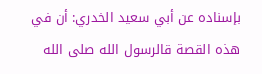بإسناده عن أبي سعيد الخدري: أن في هذه القصة قالرسول الله صلى الله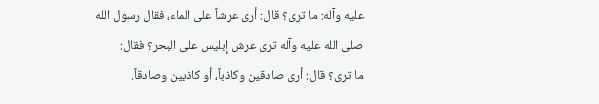عليه وآله: ما ترى؟ قال: أرى عرشاً على الماء، فقال رسول الله صلى الله عليه وآله ترى عرش إبليس على البحر؟ فقال:
ما ترى؟ قال: أرى صادقين وكاذباً، أو كاذبين وصادقاً.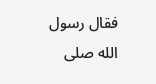فقال رسول الله صلى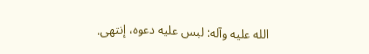الله عليه وآله: لبس عليه دعوه، إنتهى.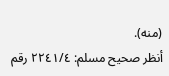(منه).
أنظر صحيح مسلم: ٢٢٤١/٤ رقم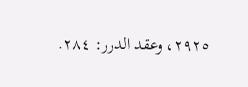٢٩٢٥، وعقد الدرر: ٢٨٤.